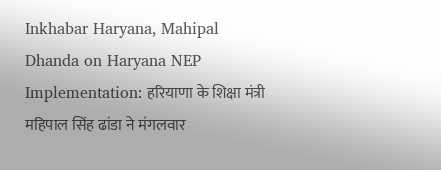Inkhabar Haryana, Mahipal Dhanda on Haryana NEP Implementation: हरियाणा के शिक्षा मंत्री महिपाल सिंह ढांडा ने मंगलवार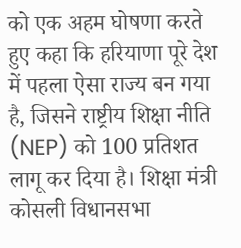को एक अहम घोषणा करते हुए कहा कि हरियाणा पूरे देश में पहला ऐसा राज्य बन गया है, जिसने राष्ट्रीय शिक्षा नीति (NEP) को 100 प्रतिशत लागू कर दिया है। शिक्षा मंत्री कोसली विधानसभा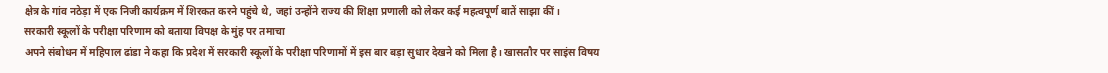क्षेत्र के गांव नठेड़ा में एक निजी कार्यक्रम में शिरकत करने पहुंचे थे, जहां उन्होंने राज्य की शिक्षा प्रणाली को लेकर कई महत्वपूर्ण बातें साझा कीं।
सरकारी स्कूलों के परीक्षा परिणाम को बताया विपक्ष के मुंह पर तमाचा
अपने संबोधन में महिपाल ढांडा ने कहा कि प्रदेश में सरकारी स्कूलों के परीक्षा परिणामों में इस बार बड़ा सुधार देखने को मिला है। खासतौर पर साइंस विषय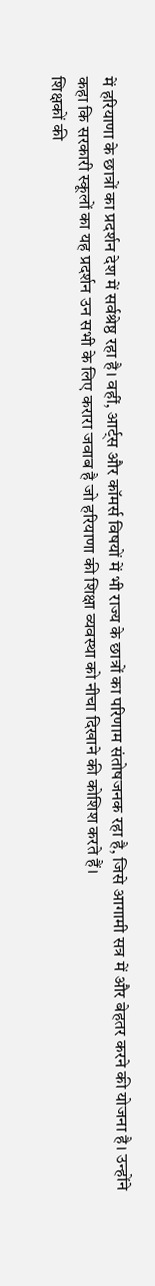में हरियाणा के छात्रों का प्रदर्शन देश में सर्वश्रेष्ठ रहा है। वहीं, आर्ट्स और कॉमर्स विषयों में भी राज्य के छात्रों का परिणाम संतोषजनक रहा है, जिसे आगामी सत्र में और बेहतर करने की योजना है। उन्होंने कहा कि सरकारी स्कूलों का यह प्रदर्शन उन सभी के लिए करारा जवाब है जो हरियाणा की शिक्षा व्यवस्था को नीचा दिखाने की कोशिश करते हैं।
शिक्षकों की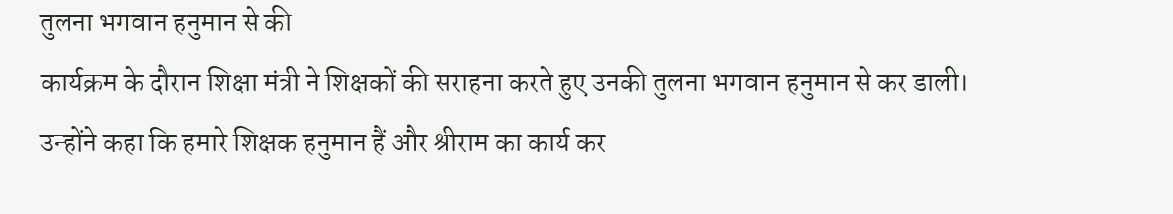तुलना भगवान हनुमान से की
कार्यक्रम के दौरान शिक्षा मंत्री ने शिक्षकों की सराहना करते हुए उनकी तुलना भगवान हनुमान से कर डाली। उन्होंने कहा कि हमारे शिक्षक हनुमान हैं और श्रीराम का कार्य कर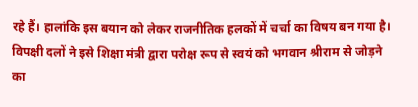रहे हैं। हालांकि इस बयान को लेकर राजनीतिक हलकों में चर्चा का विषय बन गया है। विपक्षी दलों ने इसे शिक्षा मंत्री द्वारा परोक्ष रूप से स्वयं को भगवान श्रीराम से जोड़ने का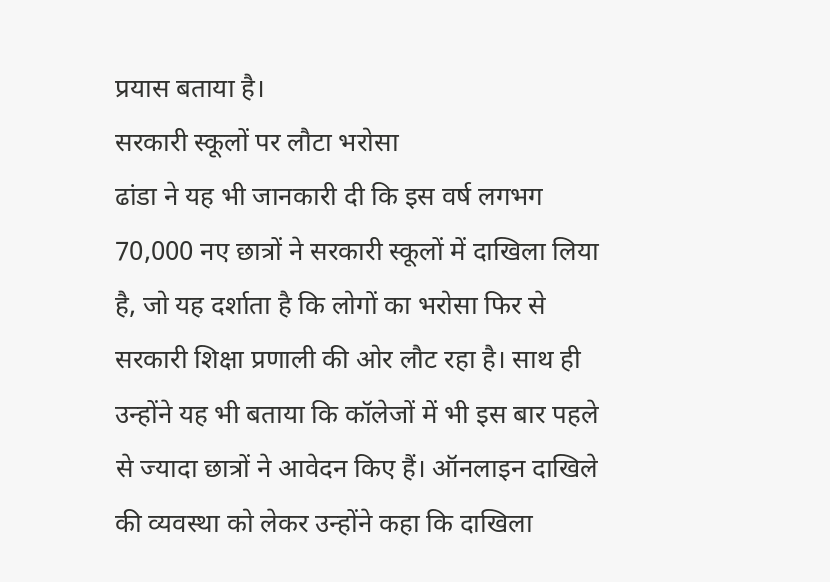प्रयास बताया है।
सरकारी स्कूलों पर लौटा भरोसा
ढांडा ने यह भी जानकारी दी कि इस वर्ष लगभग 70,000 नए छात्रों ने सरकारी स्कूलों में दाखिला लिया है, जो यह दर्शाता है कि लोगों का भरोसा फिर से सरकारी शिक्षा प्रणाली की ओर लौट रहा है। साथ ही उन्होंने यह भी बताया कि कॉलेजों में भी इस बार पहले से ज्यादा छात्रों ने आवेदन किए हैं। ऑनलाइन दाखिले की व्यवस्था को लेकर उन्होंने कहा कि दाखिला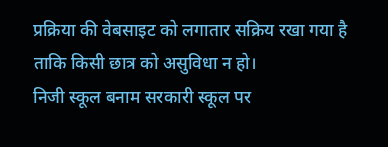प्रक्रिया की वेबसाइट को लगातार सक्रिय रखा गया है ताकि किसी छात्र को असुविधा न हो।
निजी स्कूल बनाम सरकारी स्कूल पर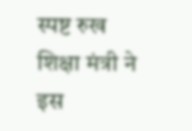स्पष्ट रुख
शिक्षा मंत्री ने इस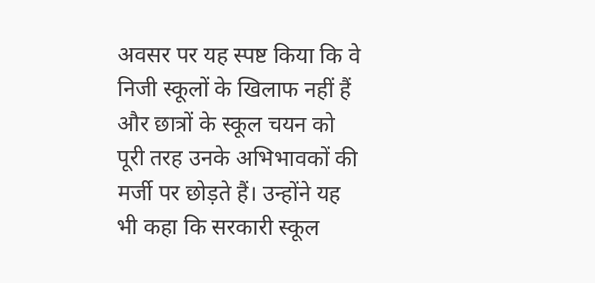अवसर पर यह स्पष्ट किया कि वे निजी स्कूलों के खिलाफ नहीं हैं और छात्रों के स्कूल चयन को पूरी तरह उनके अभिभावकों की मर्जी पर छोड़ते हैं। उन्होंने यह भी कहा कि सरकारी स्कूल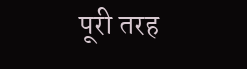पूरी तरह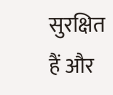सुरक्षित हैं और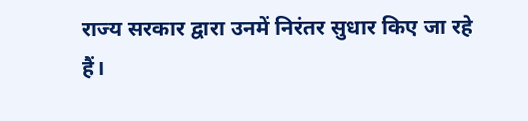राज्य सरकार द्वारा उनमें निरंतर सुधार किए जा रहे हैं।